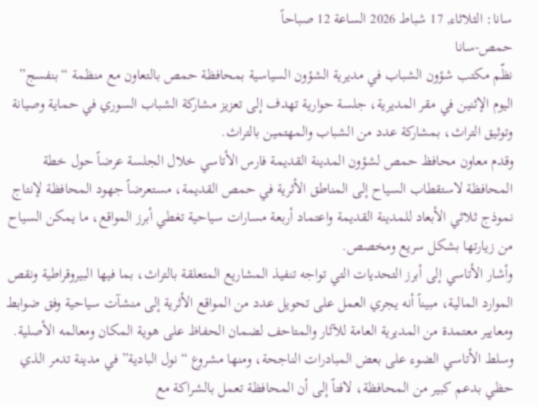سانا: الثلاثاء, 17 شباط 2026 الساعة 12 صباحاً
حمص-سانا
نظّم مكتب شؤون الشباب في مديرية الشؤون السياسية بمحافظة حمص بالتعاون مع منظمة “بنفسج” اليوم الإثنين في مقر المديرية، جلسة حوارية تهدف إلى تعزيز مشاركة الشباب السوري في حماية وصيانة وتوثيق التراث، بمشاركة عدد من الشباب والمهتمين بالتراث.
وقدم معاون محافظ حمص لشؤون المدينة القديمة فارس الأتاسي خلال الجلسة عرضاً حول خطة المحافظة لاستقطاب السياح إلى المناطق الأثرية في حمص القديمة، مستعرضاً جهود المحافظة لإنتاج نموذج ثلاثي الأبعاد للمدينة القديمة واعتماد أربعة مسارات سياحية تغطي أبرز المواقع، ما يمكن السياح من زيارتها بشكل سريع ومخصص.
وأشار الأتاسي إلى أبرز التحديات التي تواجه تنفيذ المشاريع المتعلقة بالتراث، بما فيها البيروقراطية ونقص الموارد المالية، مبيناً أنه يجري العمل على تحويل عدد من المواقع الأثرية إلى منشآت سياحية وفق ضوابط ومعايير معتمدة من المديرية العامة للآثار والمتاحف لضمان الحفاظ على هوية المكان ومعالمه الأصلية.
وسلط الأتاسي الضوء على بعض المبادرات الناجحة، ومنها مشروع “نول البادية” في مدينة تدمر الذي حظي بدعم كبير من المحافظة، لافتاً إلى أن المحافظة تعمل بالشراكة مع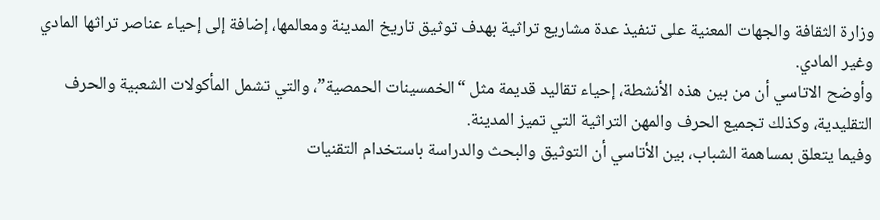وزارة الثقافة والجهات المعنية على تنفيذ عدة مشاريع تراثية بهدف توثيق تاريخ المدينة ومعالمها، إضافة إلى إحياء عناصر تراثها المادي وغير المادي.
وأوضح الاتاسي أن من بين هذه الأنشطة، إحياء تقاليد قديمة مثل “الخمسينات الحمصية”، والتي تشمل المأكولات الشعبية والحرف التقليدية، وكذلك تجميع الحرف والمهن التراثية التي تميز المدينة.
وفيما يتعلق بمساهمة الشباب، بين الأتاسي أن التوثيق والبحث والدراسة باستخدام التقنيات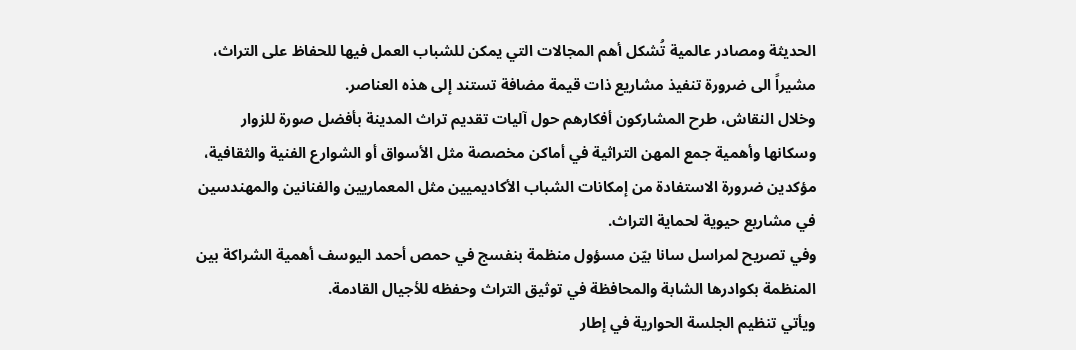الحديثة ومصادر عالمية تُشكل أهم المجالات التي يمكن للشباب العمل فيها للحفاظ على التراث، مشيراً الى ضرورة تنفيذ مشاريع ذات قيمة مضافة تستند إلى هذه العناصر.
وخلال النقاش، طرح المشاركون أفكارهم حول آليات تقديم تراث المدينة بأفضل صورة للزوار وسكانها وأهمية جمع المهن التراثية في أماكن مخصصة مثل الأسواق أو الشوارع الفنية والثقافية، مؤكدين ضرورة الاستفادة من إمكانات الشباب الأكاديميين مثل المعماريين والفنانين والمهندسين في مشاريع حيوية لحماية التراث.
وفي تصريح لمراسل سانا بيّن مسؤول منظمة بنفسج في حمص أحمد اليوسف أهمية الشراكة بين المنظمة بكوادرها الشابة والمحافظة في توثيق التراث وحفظه للأجيال القادمة.
ويأتي تنظيم الجلسة الحوارية في إطار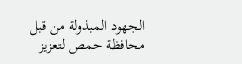الجهود المبذولة من قبل محافظة حمص لتعزيز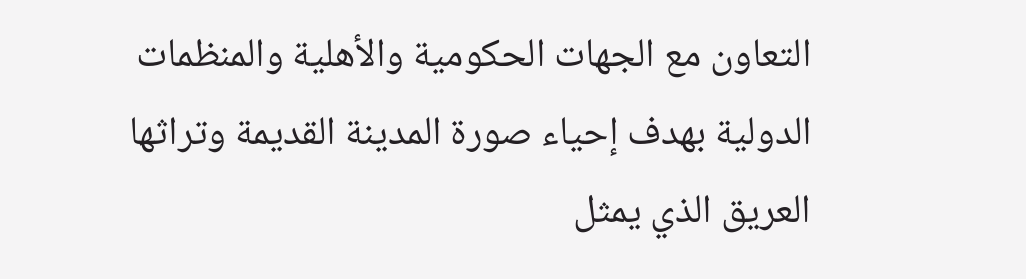التعاون مع الجهات الحكومية والأهلية والمنظمات الدولية بهدف إحياء صورة المدينة القديمة وتراثها العريق الذي يمثل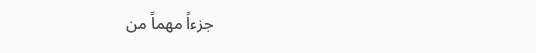جزءاً مهماً من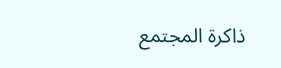ذاكرة المجتمع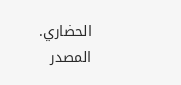الحضاري.
المصدر